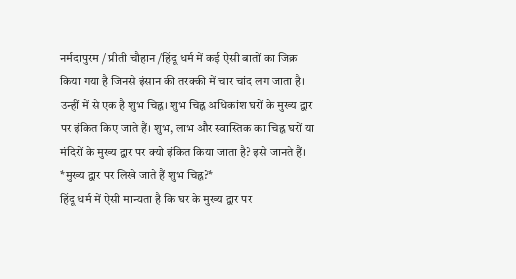नर्मदापुरम / प्रीती चौहान /हिंदू धर्म में कई ऐसी बातों का जिक्र किया गया है जिनसे इंसान की तरक्की में चार चांद लग जाता है। उन्हीं में से एक है शुभ चिह्न। शुभ चिह्न अधिकांश घरों के मुख्य द्वार पर इंकित किए जाते हैं। शुभ, लाभ और स्वास्तिक का चिह्न घरों या मंदिरों के मुख्य द्वार पर क्यो इंकित किया जाता है? इसे जानते हैं।
*मुख्य द्वार पर लिखे जाते हैं शुभ चिह्न?*
हिंदू धर्म में ऐसी मान्यता है कि घर के मुख्य द्वार पर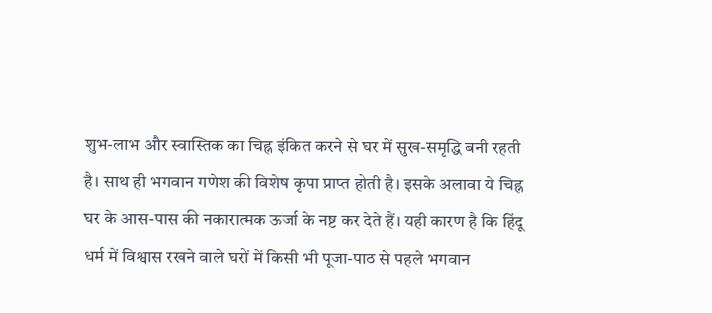शुभ-लाभ और स्वास्तिक का चिह्न इंकित करने से घर में सुख-समृद्धि बनी रहती है। साथ ही भगवान गणेश की विशेष कृपा प्राप्त होती है। इसके अलावा ये चिह्न घर के आस-पास की नकारात्मक ऊर्जा के नष्ट कर देते हैं। यही कारण है कि हिंदू धर्म में विश्वास रखने वाले घरों में किसी भी पूजा-पाठ से पहले भगवान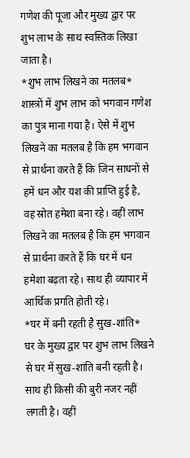गणेश की पूजा और मुख्य द्वार पर शुभ लाभ के साथ स्वस्तिक लिखा जाता है।
*शुभ लाभ लिखने का मतलब*
शास्त्रों में शुभ लाभ को भगवान गणेश का पुत्र माना गया है। ऐसे में शुभ लिखने का मतलब है कि हम भगवान से प्रार्थना करते हैं कि जिन साधनों से हमें धन और यश की प्राप्ति हुई है, वह स्रोत हमेशा बना रहे। वहीं लाभ लिखने का मतलब है कि हम भगवान से प्रार्थना करते हैं कि घर में धन हमेशा बढ़ता रहे। साथ ही व्यापार में आर्थिक प्रगति होती रहे।
*घर में बनी रहती है सुख-शांति*
घर के मुख्य द्वार पर शुभ लाभ लिखने से घर में सुख-शांति बनी रहती है। साथ ही किसी की बुरी नजर नहीं लगती है। वहीं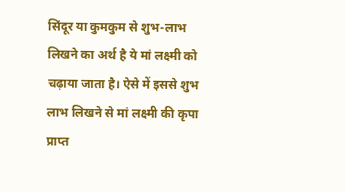सिंदूर या कुमकुम से शुभ-लाभ लिखने का अर्थ है ये मां लक्ष्मी को चढ़ाया जाता है। ऐसे में इससे शुभ लाभ लिखने से मां लक्ष्मी की कृपा प्राप्त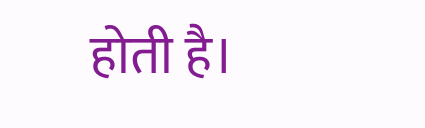होती है।